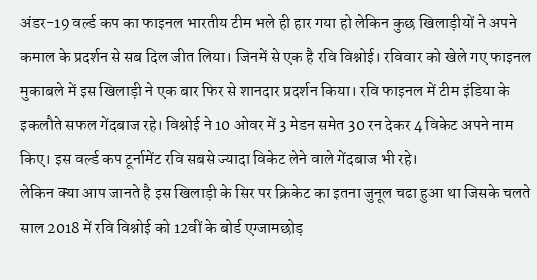अंडर-19 वर्ल्ड कप का फाइनल भारतीय टीम भले ही हार गया हो लेकिन कुछ खिलाड़ीयों ने अपने कमाल के प्रदर्शन से सब दिल जीत लिया। जिनमें से एक है रवि विश्नोई। रविवार को खेले गए फाइनल मुकाबले में इस खिलाड़ी ने एक बार फिर से शानदार प्रदर्शन किया। रवि फाइनल में टीम इंडिया के इकलौते सफल गेंदबाज रहे। विश्नोई ने 10 ओवर में 3 मेडन समेत 30 रन देकर 4 विकेट अपने नाम किए। इस वर्ल्ड कप टूर्नामेंट रवि सबसे ज्यादा विकेट लेने वाले गेंदबाज भी रहे।
लेकिन क्या आप जानते है इस खिलाड़ी के सिर पर क्रिकेट का इतना जुनूल चढा हुआ था जिसके चलते साल 2018 में रवि विश्नोई को 12वीं के बोर्ड एग्जामछोड़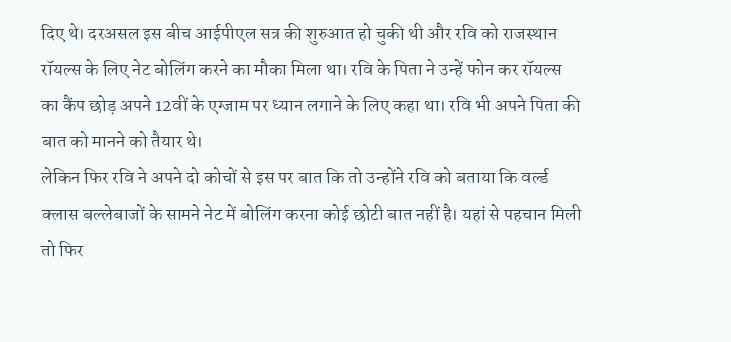दिए थे। दरअसल इस बीच आईपीएल सत्र की शुरुआत हो चुकी थी और रवि को राजस्थान रॉयल्स के लिए नेट बोलिंग करने का मौका मिला था। रवि के पिता ने उन्हें फोन कर रॉयल्स का कैंप छोड़ अपने 12वीं के एग्जाम पर ध्यान लगाने के लिए कहा था। रवि भी अपने पिता की बात को मानने को तैयार थे।
लेकिन फिर रवि ने अपने दो कोचों से इस पर बात कि तो उन्होंने रवि को बताया कि वर्ल्ड क्लास बल्लेबाजों के सामने नेट में बोलिंग करना कोई छोटी बात नहीं है। यहां से पहचान मिली तो फिर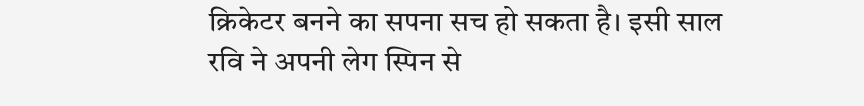क्रिकेटर बनने का सपना सच हो सकता है। इसी साल रवि ने अपनी लेग स्पिन से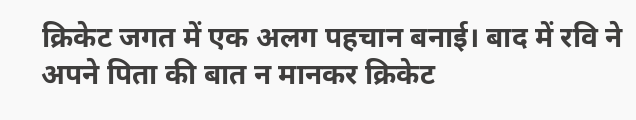क्रिकेट जगत में एक अलग पहचान बनाई। बाद में रवि ने अपने पिता की बात न मानकर क्रिकेट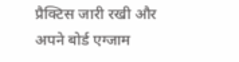प्रैक्टिस जारी रखी और अपने बोर्ड एग्जाम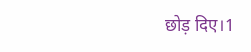छोड़ दिए।1